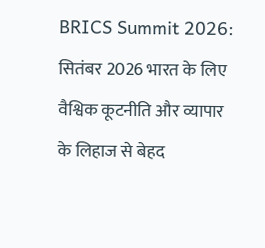BRICS Summit 2026: सितंबर 2026 भारत के लिए वैश्विक कूटनीति और व्यापार के लिहाज से बेहद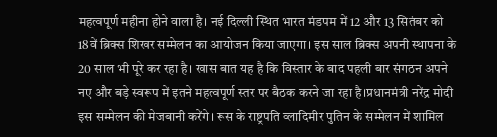महत्वपूर्ण महीना होने वाला है। नई दिल्ली स्थित भारत मंडपम में 12 और 13 सितंबर को 18वें ब्रिक्स शिखर सम्मेलन का आयोजन किया जाएगा। इस साल ब्रिक्स अपनी स्थापना के 20 साल भी पूरे कर रहा है। खास बात यह है कि विस्तार के बाद पहली बार संगठन अपने नए और बड़े स्वरूप में इतने महत्वपूर्ण स्तर पर बैठक करने जा रहा है।प्रधानमंत्री नरेंद्र मोदी इस सम्मेलन की मेजबानी करेंगे। रूस के राष्ट्रपति व्लादिमीर पुतिन के सम्मेलन में शामिल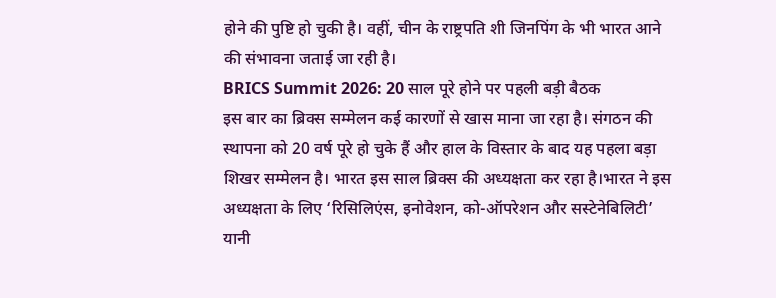होने की पुष्टि हो चुकी है। वहीं, चीन के राष्ट्रपति शी जिनपिंग के भी भारत आने की संभावना जताई जा रही है।
BRICS Summit 2026: 20 साल पूरे होने पर पहली बड़ी बैठक
इस बार का ब्रिक्स सम्मेलन कई कारणों से खास माना जा रहा है। संगठन की स्थापना को 20 वर्ष पूरे हो चुके हैं और हाल के विस्तार के बाद यह पहला बड़ा शिखर सम्मेलन है। भारत इस साल ब्रिक्स की अध्यक्षता कर रहा है।भारत ने इस अध्यक्षता के लिए ‘रिसिलिएंस, इनोवेशन, को-ऑपरेशन और सस्टेनेबिलिटी’ यानी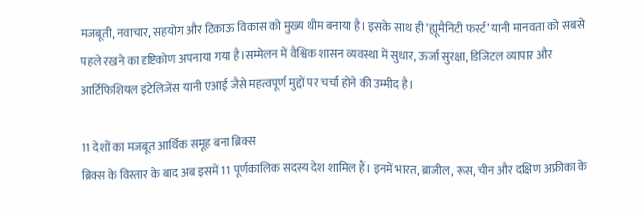मजबूती, नवाचार, सहयोग और टिकाऊ विकास को मुख्य थीम बनाया है। इसके साथ ही ‘ह्यूमैनिटी फर्स्ट’ यानी मानवता को सबसे पहले रखने का दृष्टिकोण अपनाया गया है।सम्मेलन में वैश्विक शासन व्यवस्था में सुधार, ऊर्जा सुरक्षा, डिजिटल व्यापार और आर्टिफिशियल इंटेलिजेंस यानी एआई जैसे महत्वपूर्ण मुद्दों पर चर्चा होने की उम्मीद है।

11 देशों का मजबूत आर्थिक समूह बना ब्रिक्स
ब्रिक्स के विस्तार के बाद अब इसमें 11 पूर्णकालिक सदस्य देश शामिल हैं। इनमें भारत, ब्राजील, रूस, चीन और दक्षिण अफ्रीका के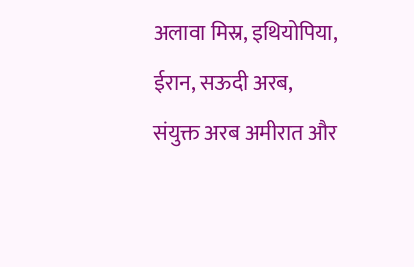अलावा मिस्र, इथियोपिया, ईरान, सऊदी अरब, संयुक्त अरब अमीरात और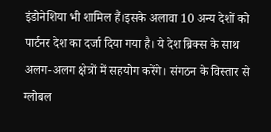इंडोनेशिया भी शामिल हैं।इसके अलावा 10 अन्य देशों को पार्टनर देश का दर्जा दिया गया है। ये देश ब्रिक्स के साथ अलग-अलग क्षेत्रों में सहयोग करेंगे। संगठन के विस्तार से ग्लोबल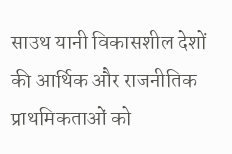साउथ यानी विकासशील देशों की आर्थिक और राजनीतिक प्राथमिकताओं को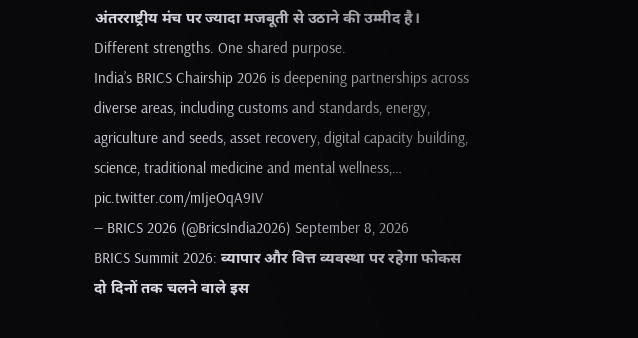अंतरराष्ट्रीय मंच पर ज्यादा मजबूती से उठाने की उम्मीद है।
Different strengths. One shared purpose.
India’s BRICS Chairship 2026 is deepening partnerships across diverse areas, including customs and standards, energy, agriculture and seeds, asset recovery, digital capacity building, science, traditional medicine and mental wellness,… pic.twitter.com/mIjeOqA9IV
— BRICS 2026 (@BricsIndia2026) September 8, 2026
BRICS Summit 2026: व्यापार और वित्त व्यवस्था पर रहेगा फोकस
दो दिनों तक चलने वाले इस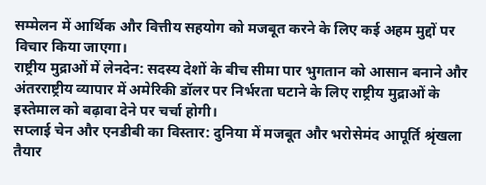सम्मेलन में आर्थिक और वित्तीय सहयोग को मजबूत करने के लिए कई अहम मुद्दों पर विचार किया जाएगा।
राष्ट्रीय मुद्राओं में लेनदेन: सदस्य देशों के बीच सीमा पार भुगतान को आसान बनाने और अंतरराष्ट्रीय व्यापार में अमेरिकी डॉलर पर निर्भरता घटाने के लिए राष्ट्रीय मुद्राओं के इस्तेमाल को बढ़ावा देने पर चर्चा होगी।
सप्लाई चेन और एनडीबी का विस्तार: दुनिया में मजबूत और भरोसेमंद आपूर्ति श्रृंखला तैयार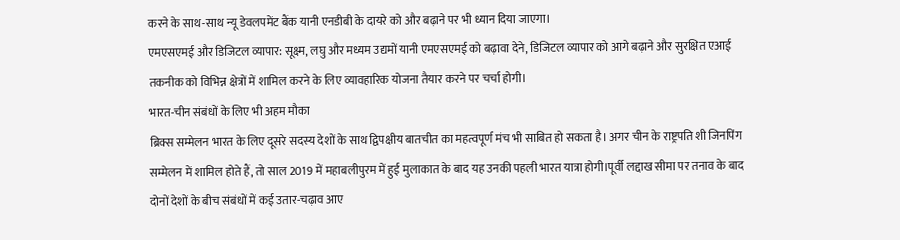करने के साथ-साथ न्यू डेवलपमेंट बैंक यानी एनडीबी के दायरे को और बढ़ाने पर भी ध्यान दिया जाएगा।
एमएसएमई और डिजिटल व्यापार: सूक्ष्म, लघु और मध्यम उद्यमों यानी एमएसएमई को बढ़ावा देने, डिजिटल व्यापार को आगे बढ़ाने और सुरक्षित एआई तकनीक को विभिन्न क्षेत्रों में शामिल करने के लिए व्यावहारिक योजना तैयार करने पर चर्चा होगी।
भारत-चीन संबंधों के लिए भी अहम मौका
ब्रिक्स सम्मेलन भारत के लिए दूसरे सदस्य देशों के साथ द्विपक्षीय बातचीत का महत्वपूर्ण मंच भी साबित हो सकता है। अगर चीन के राष्ट्रपति शी जिनपिंग सम्मेलन में शामिल होते हैं, तो साल 2019 में महाबलीपुरम में हुई मुलाकात के बाद यह उनकी पहली भारत यात्रा होगी।पूर्वी लद्दाख सीमा पर तनाव के बाद दोनों देशों के बीच संबंधों में कई उतार-चढ़ाव आए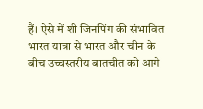हैं। ऐसे में शी जिनपिंग की संभावित भारत यात्रा से भारत और चीन के बीच उच्चस्तरीय बातचीत को आगे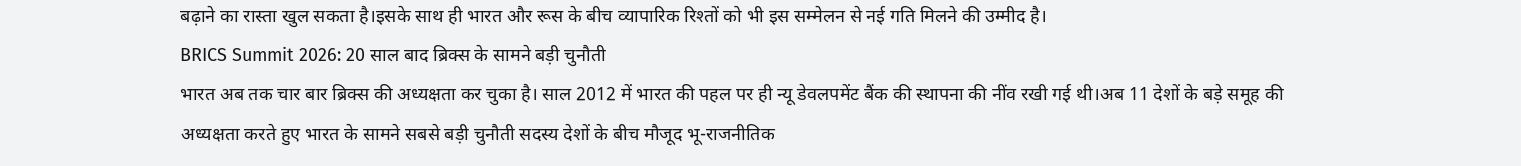बढ़ाने का रास्ता खुल सकता है।इसके साथ ही भारत और रूस के बीच व्यापारिक रिश्तों को भी इस सम्मेलन से नई गति मिलने की उम्मीद है।
BRICS Summit 2026: 20 साल बाद ब्रिक्स के सामने बड़ी चुनौती
भारत अब तक चार बार ब्रिक्स की अध्यक्षता कर चुका है। साल 2012 में भारत की पहल पर ही न्यू डेवलपमेंट बैंक की स्थापना की नींव रखी गई थी।अब 11 देशों के बड़े समूह की अध्यक्षता करते हुए भारत के सामने सबसे बड़ी चुनौती सदस्य देशों के बीच मौजूद भू-राजनीतिक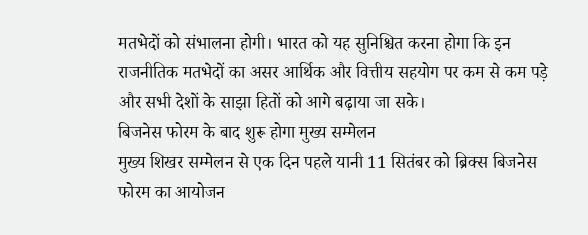मतभेदों को संभालना होगी। भारत को यह सुनिश्चित करना होगा कि इन राजनीतिक मतभेदों का असर आर्थिक और वित्तीय सहयोग पर कम से कम पड़े और सभी देशों के साझा हितों को आगे बढ़ाया जा सके।
बिजनेस फोरम के बाद शुरू होगा मुख्य सम्मेलन
मुख्य शिखर सम्मेलन से एक दिन पहले यानी 11 सितंबर को ब्रिक्स बिजनेस फोरम का आयोजन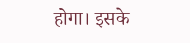होगा। इसके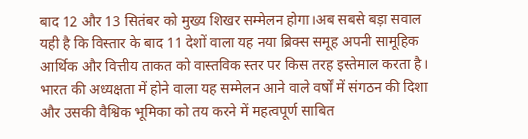बाद 12 और 13 सितंबर को मुख्य शिखर सम्मेलन होगा।अब सबसे बड़ा सवाल यही है कि विस्तार के बाद 11 देशों वाला यह नया ब्रिक्स समूह अपनी सामूहिक आर्थिक और वित्तीय ताकत को वास्तविक स्तर पर किस तरह इस्तेमाल करता है। भारत की अध्यक्षता में होने वाला यह सम्मेलन आने वाले वर्षों में संगठन की दिशा और उसकी वैश्विक भूमिका को तय करने में महत्वपूर्ण साबित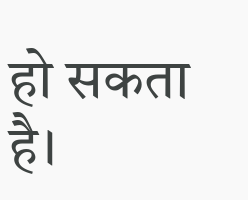हो सकता है।